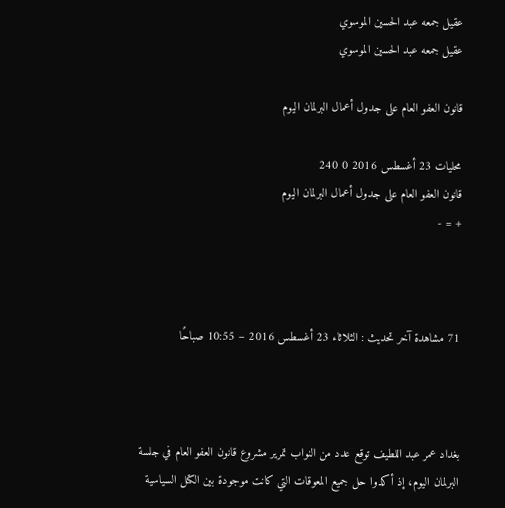عقيل جمعه عبد الحسين الموسوي
عقيل جمعه عبد الحسين الموسوي

قانون العفو العام على جدول أعمال البرلمان اليوم

محليات 23 أغسطس 2016 0 240
قانون العفو العام على جدول أعمال البرلمان اليوم
+ = -



71 مشاهدة آخر تحديث : الثلاثاء 23 أغسطس 2016 – 10:55 صباحًا



بغداد عمر عبد اللطيف توقع عدد من النواب تمرير مشروع قانون العفو العام في جلسة البرلمان اليوم، إذ أكدوا حل جميع المعوقات التي كانت موجودة بين الكتل السياسية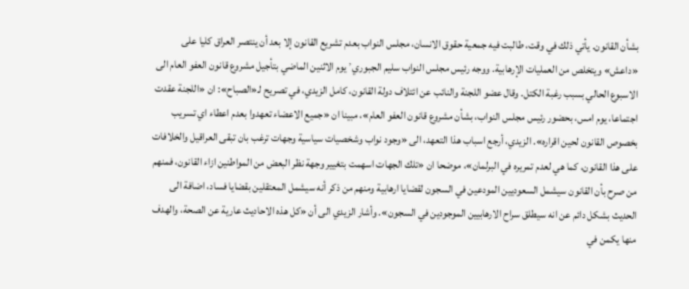بشأن القانون. يأتي ذلك في وقت، طالبت فيه جمعية حقوق الانسان، مجلس النواب بعدم تشريع القانون إلا بعد أن ينتصر العراق كليا على «داعش» ويتخلص من العمليات الإرهابية. ووجه رئيس مجلس النواب سليم الجبوري٬ يوم الاثنين الماضي بتأجيل مشروع قانون العفو العام الى الاسبوع الحالي بسبب رغبة الكتل. وقال عضو اللجنة والنائب عن ائتلاف دولة القانون، كامل الزيدي، في تصريح لـ«الصباح»: ان «اللجنة عقدت اجتماعا، يوم امس، بحضور رئيس مجلس النواب، بشأن مشروع قانون العفو العام»، مبينا ان «جميع الاعضاء تعهدوا بعدم اعطاء اي تسريب بخصوص القانون لحين اقراره». الزيدي، أرجع اسباب هذا التعهد، الى «وجود نواب وشخصيات سياسية وجهات ترغب بان تبقى العراقيل والخلافات على هذا القانون، كما هي لعدم تمريره في البرلمان»، موضحا ان «تلك الجهات اسهمت بتغيير وجهة نظر البعض من المواطنين ازاء القانون، فمنهم من صرح بأن القانون سيشمل السعوديين المودعين في السجون لقضايا ارهابية ومنهم من ذكر أنه سيشمل المعتقلين بقضايا فساد، اضافة الى الحديث بشكل دائم عن انه سيطلق سراح الارهابيين الموجودين في السجون». وأشار الزيدي الى أن «كل هذه الاحاديث عارية عن الصحة، والهدف منها يكمن في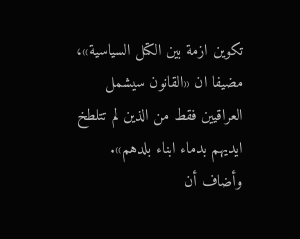تكوين ازمة بين الكتل السياسية»، مضيفا ان «القانون سيشمل العراقيين فقط من الذين لم تتلطخ ايديهم بدماء ابناء بلدهم». وأضاف أن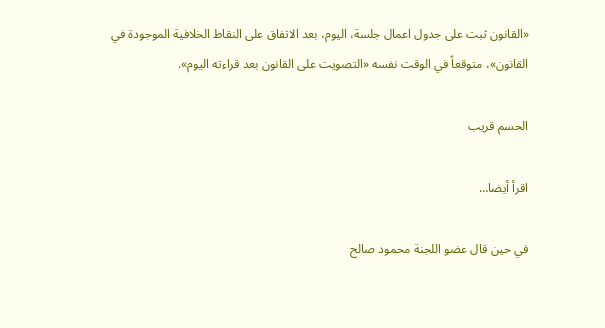«القانون ثبت على جدول اعمال جلسة، اليوم، بعد الاتفاق على النقاط الخلافية الموجودة في القانون»، متوقعاً في الوقت نفسه «التصويت على القانون بعد قراءته اليوم».

الحسم قريب

اقرأ أيضا…

في حين قال عضو اللجنة محمود صالح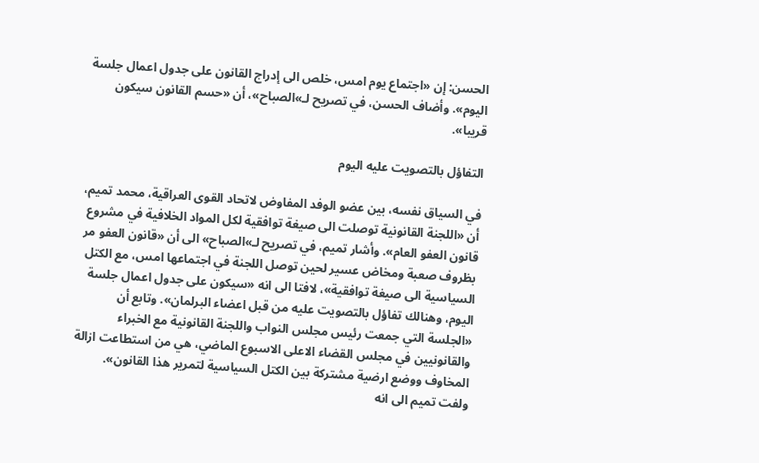الحسن: إن «اجتماع يوم امس، خلص الى إدراج القانون على جدول اعمال جلسة اليوم». وأضاف الحسن، في تصريح لـ»الصباح»، أن «حسم القانون سيكون قريبا».

التفاؤل بالتصويت عليه اليوم

في السياق نفسه، بين عضو الوفد المفاوض لاتحاد القوى العراقية، محمد تميم، أن «اللجنة القانونية توصلت الى صيغة توافقية لكل المواد الخلافية في مشروع قانون العفو العام». وأشار تميم، في تصريح لـ»الصباح» الى أن «قانون العفو مر بظروف صعبة ومخاض عسير لحين توصل اللجنة في اجتماعها امس، مع الكتل السياسية الى صيغة توافقية»، لافتا الى انه «سيكون على جدول اعمال جلسة اليوم، وهنالك تفاؤل بالتصويت عليه من قبل اعضاء البرلمان». وتابع أن «الجلسة التي جمعت رئيس مجلس النواب واللجنة القانونية مع الخبراء والقانونيين في مجلس القضاء الاعلى الاسبوع الماضي، هي من استطاعت ازالة المخاوف ووضع ارضية مشتركة بين الكتل السياسية لتمرير هذا القانون». ولفت تميم الى انه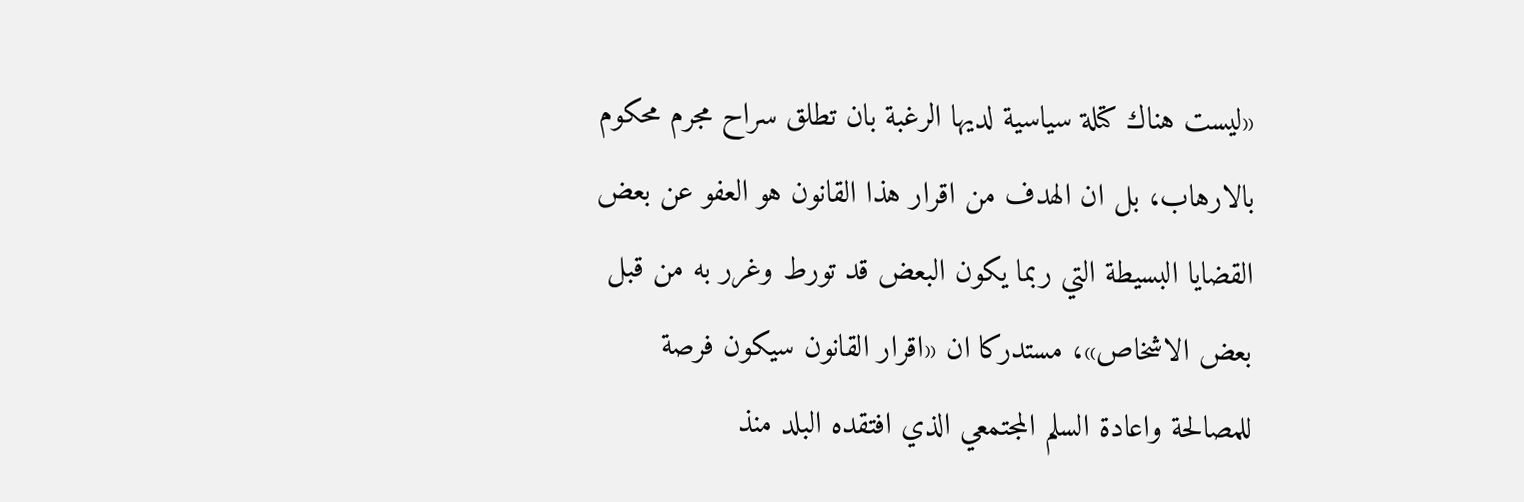«ليست هناك كتلة سياسية لديها الرغبة بان تطلق سراح مجرم محكوم بالارهاب، بل ان الهدف من اقرار هذا القانون هو العفو عن بعض القضايا البسيطة التي ربما يكون البعض قد تورط وغرر به من قبل بعض الاشخاص»، مستدركا ان «اقرار القانون سيكون فرصة للمصالحة واعادة السلم المجتمعي الذي افتقده البلد منذ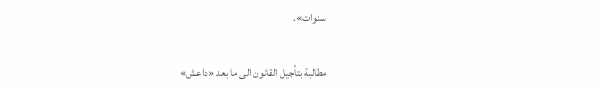سنوات».

مطالبة بتأجيل القانون الى ما بعد «داعش»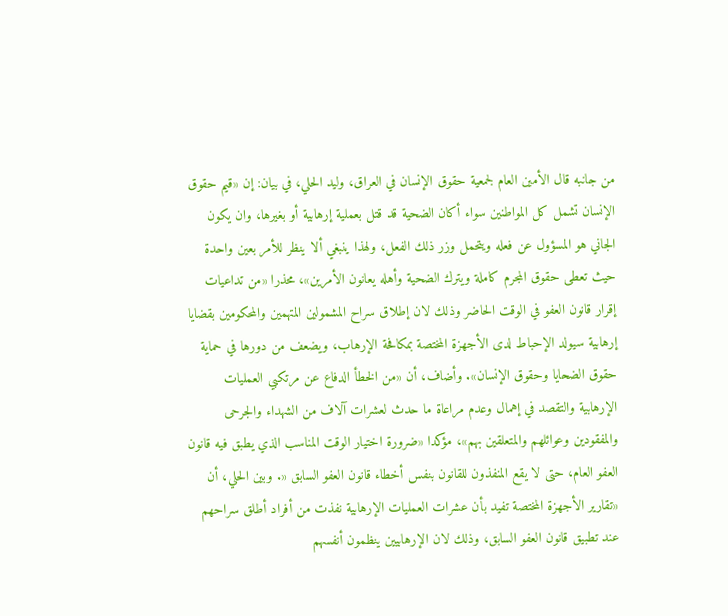من جانبه قال الأمين العام لجمعية حقوق الإنسان في العراق، وليد الحلي، في بيان: إن «قيم حقوق الإنسان تشمل كل المواطنين سواء أكان الضحية قد قتل بعملية إرهابية أو بغيرها، وان يكون الجاني هو المسؤول عن فعله ويتحمل وزر ذلك الفعل، ولهذا ينبغي ألا ينظر للأمر بعين واحدة حيث تعطى حقوق المجرم كاملة ويترك الضحية وأهله يعانون الأمرين»، محذرا «من تداعيات إقرار قانون العفو في الوقت الحاضر وذلك لان إطلاق سراح المشمولين المتهمين والمحكومين بقضايا إرهابية سيولد الإحباط لدى الأجهزة المختصة بمكافحة الإرهاب، ويضعف من دورها في حماية حقوق الضحايا وحقوق الإنسان». وأضاف، أن «من الخطأ الدفاع عن مرتكبي العمليات الإرهابية والتقصد في إهمال وعدم مراعاة ما حدث لعشرات آلاف من الشهداء والجرحى والمفقودين وعوائلهم والمتعلقين بهم»، مؤكدا «ضرورة اختيار الوقت المناسب الذي يطبق فيه قانون العفو العام، حتى لا يقع المنفذون للقانون بنفس أخطاء قانون العفو السابق «. وبين الحلي، أن «تقارير الأجهزة المختصة تفيد بأن عشرات العمليات الإرهابية نفذت من أفراد أطلق سراحهم عند تطبيق قانون العفو السابق، وذلك لان الإرهابيين ينظمون أنفسهم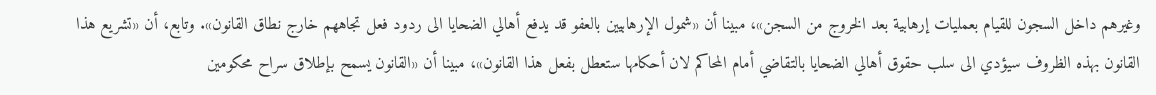وغيرهم داخل السجون للقيام بعمليات إرهابية بعد الخروج من السجن»، مبينا أن «شمول الإرهابيين بالعفو قد يدفع أهالي الضحايا الى ردود فعل تجاههم خارج نطاق القانون». وتابع، أن «تشريع هذا القانون بهذه الظروف سيؤدي الى سلب حقوق أهالي الضحايا بالتقاضي أمام المحاكم لان أحكامها ستعطل بفعل هذا القانون»، مبينا أن «القانون يسمح بإطلاق سراح محكومين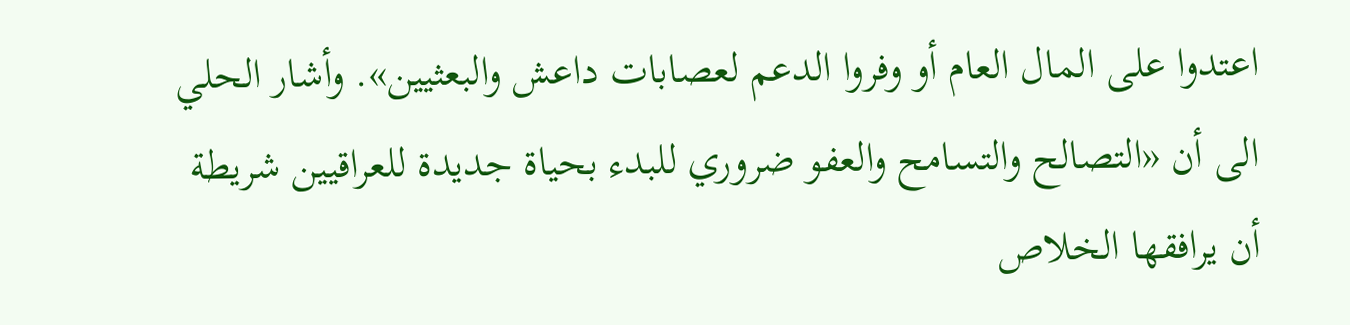اعتدوا على المال العام أو وفروا الدعم لعصابات داعش والبعثيين». وأشار الحلي الى أن «التصالح والتسامح والعفو ضروري للبدء بحياة جديدة للعراقيين شريطة أن يرافقها الخلاص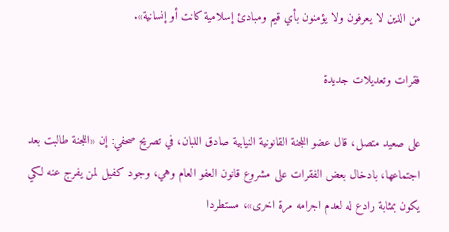من الذين لا يعرفون ولا يؤمنون بأي قيم ومبادئ إسلامية كانت أو إنسانية».

فقرات وتعديلات جديدة

على صعيد متصل، قال عضو اللجنة القانونية النيابية صادق اللبان، في تصريح صحفي: إن «اللجنة طالبت بعد اجتماعها، بادخال بعض الفقرات على مشروع قانون العفو العام وهي، وجود كفيل لمن يفرج عنه لكي يكون بمثابة رادع له لعدم اجرامه مرة اخرى»، مستطردا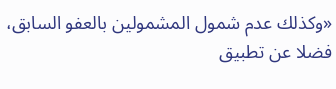«وكذلك عدم شمول المشمولين بالعفو السابق، فضلا عن تطبيق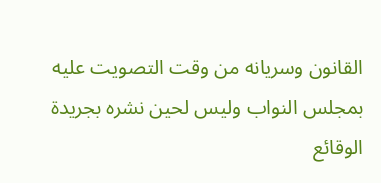القانون وسريانه من وقت التصويت عليه بمجلس النواب وليس لحين نشره بجريدة الوقائع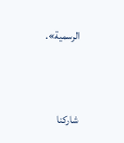الرسمية».



شاركنا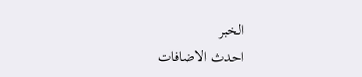الخبر
احدث الاضافات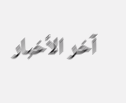آخر الأخبار